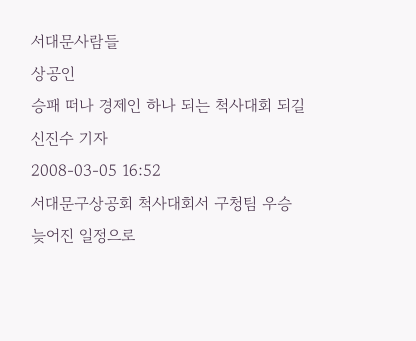서대문사람들
상공인
승패 떠나 경제인 하나 되는 척사대회 되길
신진수 기자
2008-03-05 16:52
서대문구상공회 척사대회서 구청팀 우승
늦어진 일정으로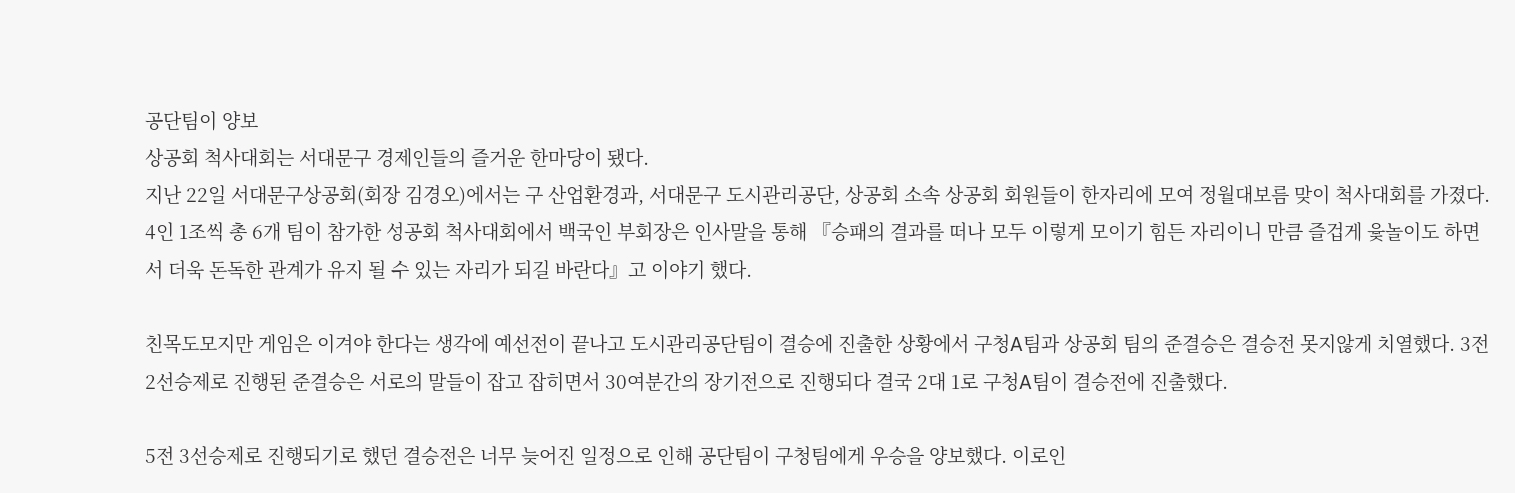공단팀이 양보
상공회 척사대회는 서대문구 경제인들의 즐거운 한마당이 됐다.
지난 22일 서대문구상공회(회장 김경오)에서는 구 산업환경과, 서대문구 도시관리공단, 상공회 소속 상공회 회원들이 한자리에 모여 정월대보름 맞이 척사대회를 가졌다.
4인 1조씩 총 6개 팀이 참가한 성공회 척사대회에서 백국인 부회장은 인사말을 통해 『승패의 결과를 떠나 모두 이렇게 모이기 힘든 자리이니 만큼 즐겁게 윷놀이도 하면서 더욱 돈독한 관계가 유지 될 수 있는 자리가 되길 바란다』고 이야기 했다.

친목도모지만 게임은 이겨야 한다는 생각에 예선전이 끝나고 도시관리공단팀이 결승에 진출한 상황에서 구청A팀과 상공회 팀의 준결승은 결승전 못지않게 치열했다. 3전2선승제로 진행된 준결승은 서로의 말들이 잡고 잡히면서 30여분간의 장기전으로 진행되다 결국 2대 1로 구청A팀이 결승전에 진출했다.

5전 3선승제로 진행되기로 했던 결승전은 너무 늦어진 일정으로 인해 공단팀이 구청팀에게 우승을 양보했다. 이로인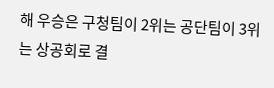해 우승은 구청팀이 2위는 공단팀이 3위는 상공회로 결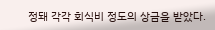정돼 각각 회식비 정도의 상금을 받았다.